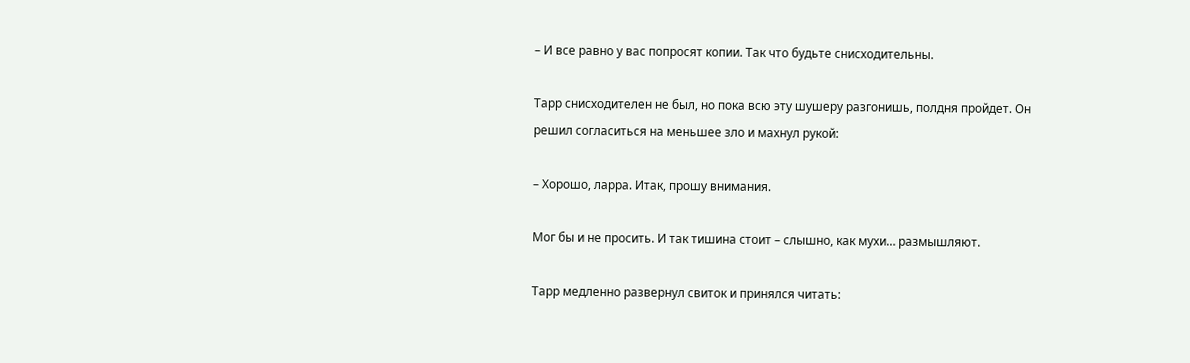– И все равно у вас попросят копии. Так что будьте снисходительны.

Тарр снисходителен не был, но пока всю эту шушеру разгонишь, полдня пройдет. Он решил согласиться на меньшее зло и махнул рукой:

– Хорошо, ларра. Итак, прошу внимания.

Мог бы и не просить. И так тишина стоит – слышно, как мухи… размышляют.

Тарр медленно развернул свиток и принялся читать: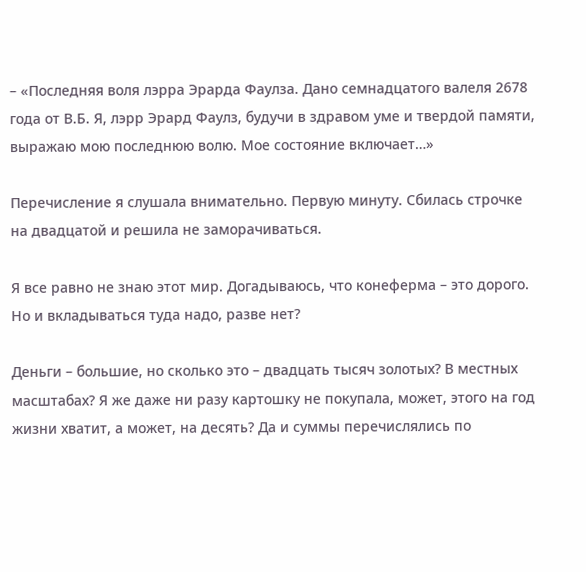– «Последняя воля лэрра Эрарда Фаулза. Дано семнадцатого валеля 2678 года от В.Б. Я, лэрр Эрард Фаулз, будучи в здравом уме и твердой памяти, выражаю мою последнюю волю. Мое состояние включает…»

Перечисление я слушала внимательно. Первую минуту. Сбилась строчке на двадцатой и решила не заморачиваться.

Я все равно не знаю этот мир. Догадываюсь, что конеферма – это дорого. Но и вкладываться туда надо, разве нет?

Деньги – большие, но сколько это – двадцать тысяч золотых? В местных масштабах? Я же даже ни разу картошку не покупала, может, этого на год жизни хватит, а может, на десять? Да и суммы перечислялись по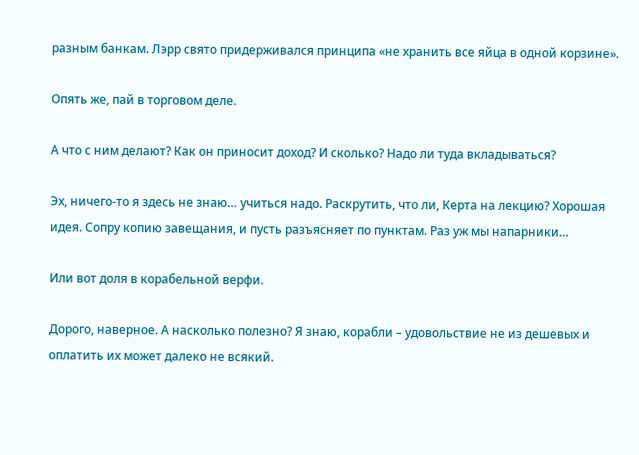разным банкам. Лэрр свято придерживался принципа «не хранить все яйца в одной корзине».

Опять же, пай в торговом деле.

А что с ним делают? Как он приносит доход? И сколько? Надо ли туда вкладываться?

Эх, ничего-то я здесь не знаю… учиться надо. Раскрутить, что ли, Керта на лекцию? Хорошая идея. Сопру копию завещания, и пусть разъясняет по пунктам. Раз уж мы напарники…

Или вот доля в корабельной верфи.

Дорого, наверное. А насколько полезно? Я знаю, корабли – удовольствие не из дешевых и оплатить их может далеко не всякий.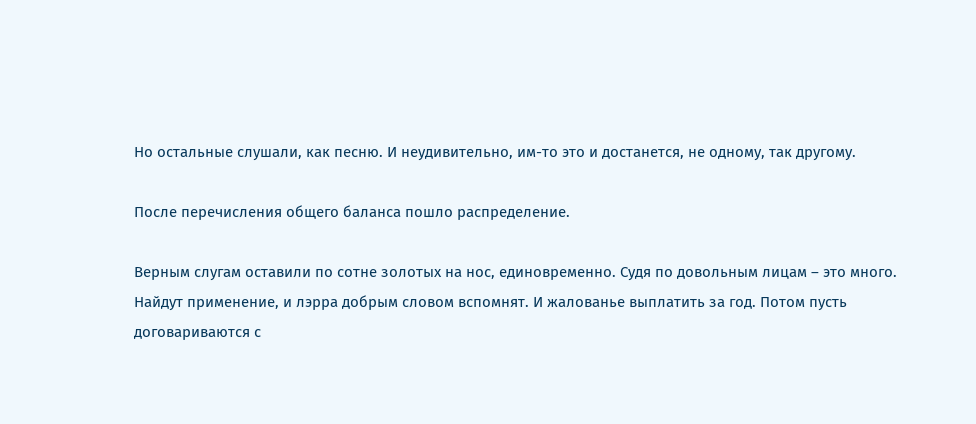Но остальные слушали, как песню. И неудивительно, им-то это и достанется, не одному, так другому.

После перечисления общего баланса пошло распределение.

Верным слугам оставили по сотне золотых на нос, единовременно. Судя по довольным лицам – это много. Найдут применение, и лэрра добрым словом вспомнят. И жалованье выплатить за год. Потом пусть договариваются с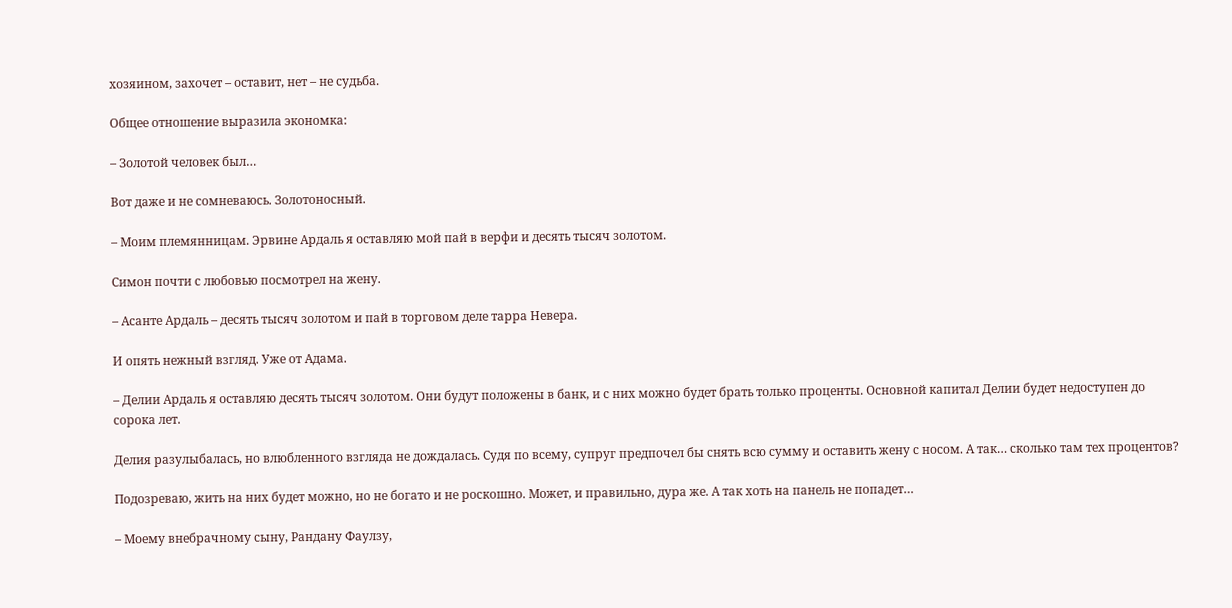хозяином, захочет – оставит, нет – не судьба.

Общее отношение выразила экономка:

– Золотой человек был…

Вот даже и не сомневаюсь. Золотоносный.

– Моим племянницам. Эрвине Ардаль я оставляю мой пай в верфи и десять тысяч золотом.

Симон почти с любовью посмотрел на жену.

– Асанте Ардаль – десять тысяч золотом и пай в торговом деле тарра Невера.

И опять нежный взгляд. Уже от Адама.

– Делии Ардаль я оставляю десять тысяч золотом. Они будут положены в банк, и с них можно будет брать только проценты. Основной капитал Делии будет недоступен до сорока лет.

Делия разулыбалась, но влюбленного взгляда не дождалась. Судя по всему, супруг предпочел бы снять всю сумму и оставить жену с носом. А так… сколько там тех процентов?

Подозреваю, жить на них будет можно, но не богато и не роскошно. Может, и правильно, дура же. А так хоть на панель не попадет…

– Моему внебрачному сыну, Рандану Фаулзу,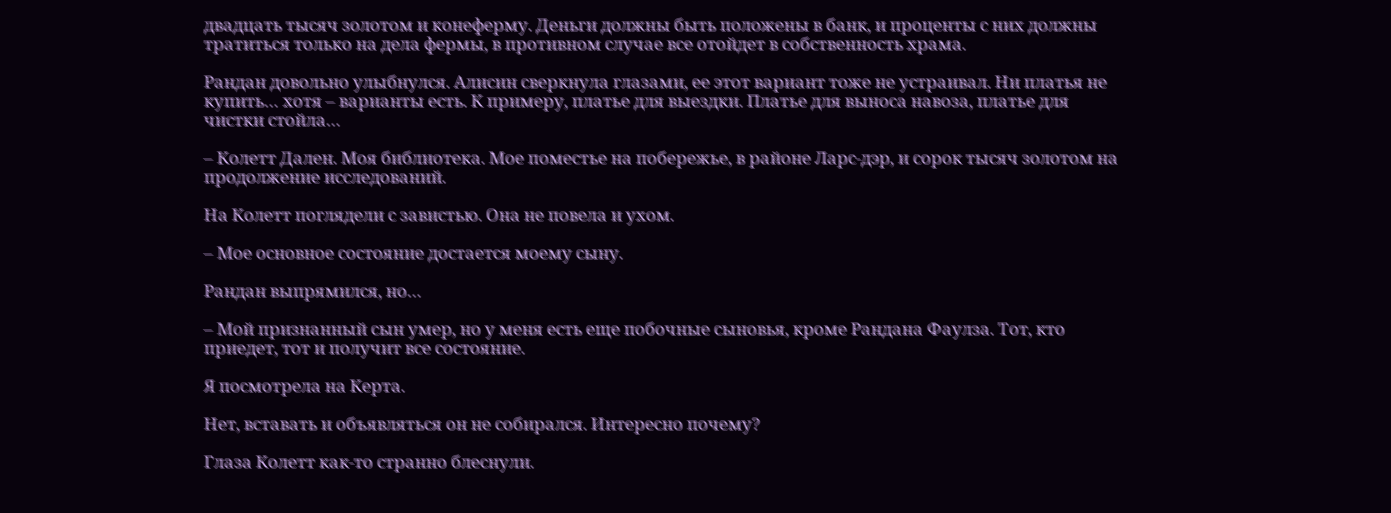двадцать тысяч золотом и конеферму. Деньги должны быть положены в банк, и проценты с них должны тратиться только на дела фермы, в противном случае все отойдет в собственность храма.

Рандан довольно улыбнулся. Алисин сверкнула глазами, ее этот вариант тоже не устраивал. Ни платья не купить… хотя – варианты есть. К примеру, платье для выездки. Платье для выноса навоза, платье для чистки стойла…

– Колетт Дален. Моя библиотека. Мое поместье на побережье, в районе Ларс-дэр, и сорок тысяч золотом на продолжение исследований.

На Колетт поглядели с завистью. Она не повела и ухом.

– Мое основное состояние достается моему сыну.

Рандан выпрямился, но…

– Мой признанный сын умер, но у меня есть еще побочные сыновья, кроме Рандана Фаулза. Тот, кто приедет, тот и получит все состояние.

Я посмотрела на Керта.

Нет, вставать и объявляться он не собирался. Интересно почему?

Глаза Колетт как-то странно блеснули.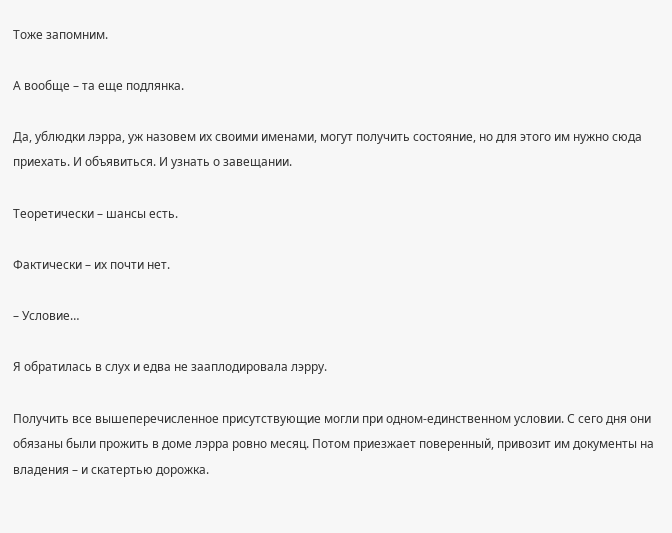Тоже запомним.

А вообще – та еще подлянка.

Да, ублюдки лэрра, уж назовем их своими именами, могут получить состояние, но для этого им нужно сюда приехать. И объявиться. И узнать о завещании.

Теоретически – шансы есть.

Фактически – их почти нет.

– Условие…

Я обратилась в слух и едва не зааплодировала лэрру.

Получить все вышеперечисленное присутствующие могли при одном-единственном условии. С сего дня они обязаны были прожить в доме лэрра ровно месяц. Потом приезжает поверенный, привозит им документы на владения – и скатертью дорожка.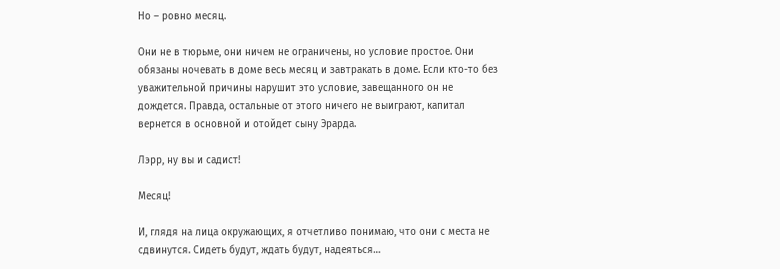Но – ровно месяц.

Они не в тюрьме, они ничем не ограничены, но условие простое. Они обязаны ночевать в доме весь месяц и завтракать в доме. Если кто-то без уважительной причины нарушит это условие, завещанного он не дождется. Правда, остальные от этого ничего не выиграют, капитал вернется в основной и отойдет сыну Эрарда.

Лэрр, ну вы и садист!

Месяц!

И, глядя на лица окружающих, я отчетливо понимаю, что они с места не сдвинутся. Сидеть будут, ждать будут, надеяться…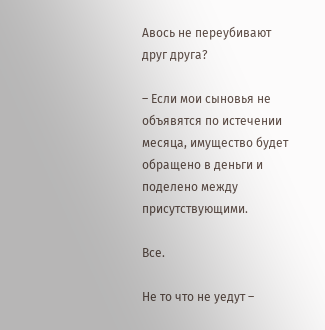Авось не переубивают друг друга?

– Если мои сыновья не объявятся по истечении месяца, имущество будет обращено в деньги и поделено между присутствующими.

Все.

Не то что не уедут –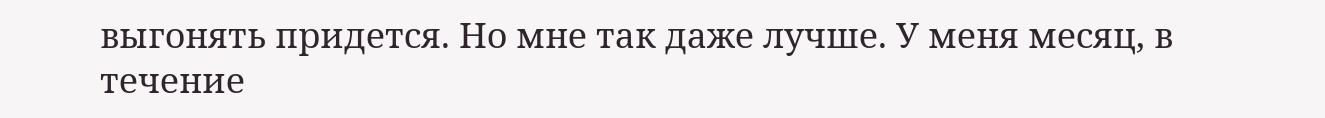выгонять придется. Но мне так даже лучше. У меня месяц, в течение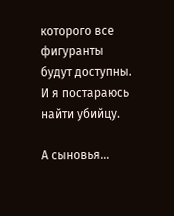которого все фигуранты будут доступны. И я постараюсь найти убийцу.

А сыновья…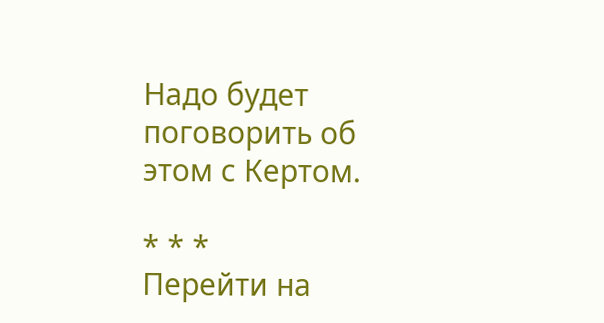Надо будет поговорить об этом с Кертом.

* * *
Перейти на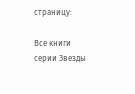страницу:

Все книги серии Звезды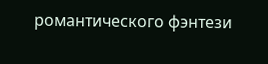романтического фэнтези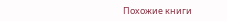Похожие книги